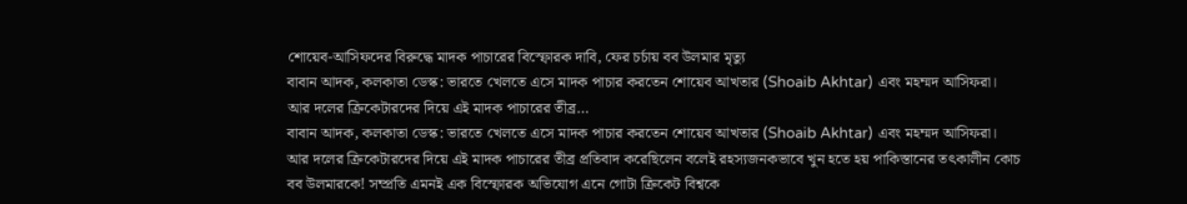শোয়েব-আসিফদের বিরুদ্ধে মাদক পাচারের বিস্ফোরক দাবি, ফের চর্চায় বব উলমার মৃত্যু
বাবান আদক, কলকাতা ডেস্ক: ভারতে খেলতে এসে মাদক পাচার করতেন শোয়েব আখতার (Shoaib Akhtar) এবং মহম্মদ আসিফরা। আর দলের ক্রিকেটারদের দিয়ে এই মাদক পাচারের তীব্র…
বাবান আদক, কলকাতা ডেস্ক: ভারতে খেলতে এসে মাদক পাচার করতেন শোয়েব আখতার (Shoaib Akhtar) এবং মহম্মদ আসিফরা। আর দলের ক্রিকেটারদের দিয়ে এই মাদক পাচারের তীব্র প্রতিবাদ করেছিলেন বলেই রহস্যজনকভাবে খুন হতে হয় পাকিস্তানের তৎকালীন কোচ বব উলমারকে! সম্প্রতি এমনই এক বিস্ফোরক অভিযোগ এনে গোটা ক্রিকেট বিশ্বকে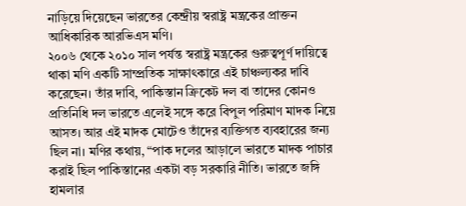নাড়িয়ে দিয়েছেন ভারতের কেন্দ্রীয় স্বরাষ্ট্র মন্ত্রকের প্রাক্তন আধিকারিক আরভিএস মণি।
২০০৬ থেকে ২০১০ সাল পর্যন্ত স্বরাষ্ট্র মন্ত্রকের গুরুত্বপূর্ণ দায়িত্বে থাকা মণি একটি সাম্প্রতিক সাক্ষাৎকারে এই চাঞ্চল্যকর দাবি করেছেন। তাঁর দাবি, পাকিস্তান ক্রিকেট দল বা তাদের কোনও প্রতিনিধি দল ভারতে এলেই সঙ্গে করে বিপুল পরিমাণ মাদক নিয়ে আসত। আর এই মাদক মোটেও তাঁদের ব্যক্তিগত ব্যবহারের জন্য ছিল না। মণির কথায়, “পাক দলের আড়ালে ভারতে মাদক পাচার করাই ছিল পাকিস্তানের একটা বড় সরকারি নীতি। ভারতে জঙ্গি হামলার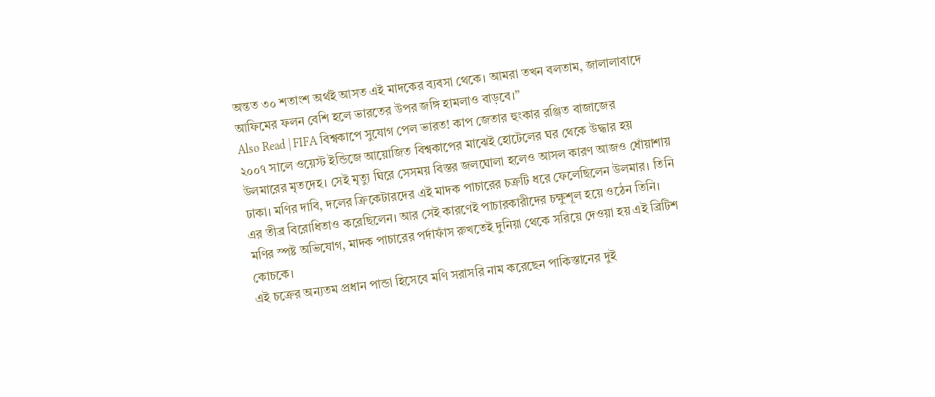অন্তত ৩০ শতাংশ অর্থই আসত এই মাদকের ব্যবসা থেকে। আমরা তখন বলতাম, জালালাবাদে আফিমের ফলন বেশি হলে ভারতের উপর জঙ্গি হামলাও বাড়বে।”
Also Read | FIFA বিশ্বকাপে সুযোগ পেল ভারত! কাপ জেতার হুংকার রঞ্জিত বাজাজের
২০০৭ সালে ওয়েস্ট ইন্ডিজে আয়োজিত বিশ্বকাপের মাঝেই হোটেলের ঘর থেকে উদ্ধার হয় উলমারের মৃতদেহ। সেই মৃত্যু ঘিরে সেসময় বিস্তর জলঘোলা হলেও আসল কারণ আজও ধোঁয়াশায় ঢাকা। মণির দাবি, দলের ক্রিকেটারদের এই মাদক পাচারের চক্রটি ধরে ফেলেছিলেন উলমার। তিনি এর তীব্র বিরোধিতাও করেছিলেন। আর সেই কারণেই পাচারকারীদের চক্ষুশূল হয়ে ওঠেন তিনি। মণির স্পষ্ট অভিযোগ, মাদক পাচারের পর্দাফাঁস রুখতেই দুনিয়া থেকে সরিয়ে দেওয়া হয় এই ব্রিটিশ কোচকে।
এই চক্রের অন্যতম প্রধান পান্ডা হিসেবে মণি সরাসরি নাম করেছেন পাকিস্তানের দুই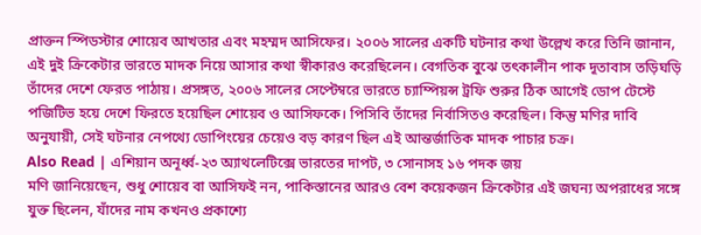প্রাক্তন স্পিডস্টার শোয়েব আখতার এবং মহম্মদ আসিফের। ২০০৬ সালের একটি ঘটনার কথা উল্লেখ করে তিনি জানান, এই দুই ক্রিকেটার ভারতে মাদক নিয়ে আসার কথা স্বীকারও করেছিলেন। বেগতিক বুঝে তৎকালীন পাক দূতাবাস তড়িঘড়ি তাঁদের দেশে ফেরত পাঠায়। প্রসঙ্গত, ২০০৬ সালের সেপ্টেম্বরে ভারতে চ্যাম্পিয়ন্স ট্রফি শুরুর ঠিক আগেই ডোপ টেস্টে পজিটিভ হয়ে দেশে ফিরতে হয়েছিল শোয়েব ও আসিফকে। পিসিবি তাঁদের নির্বাসিতও করেছিল। কিন্তু মণির দাবি অনুযায়ী, সেই ঘটনার নেপথ্যে ডোপিংয়ের চেয়েও বড় কারণ ছিল এই আন্তর্জাতিক মাদক পাচার চক্র।
Also Read | এশিয়ান অনূর্ধ্ব-২৩ অ্যাথলেটিক্সে ভারতের দাপট, ৩ সোনাসহ ১৬ পদক জয়
মণি জানিয়েছেন, শুধু শোয়েব বা আসিফই নন, পাকিস্তানের আরও বেশ কয়েকজন ক্রিকেটার এই জঘন্য অপরাধের সঙ্গে যুক্ত ছিলেন, যাঁদের নাম কখনও প্রকাশ্যে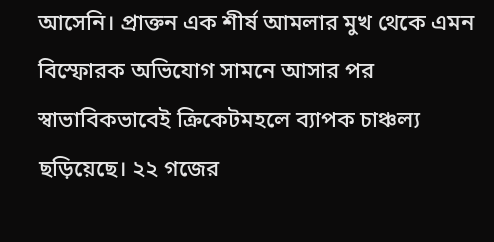আসেনি। প্রাক্তন এক শীর্ষ আমলার মুখ থেকে এমন বিস্ফোরক অভিযোগ সামনে আসার পর স্বাভাবিকভাবেই ক্রিকেটমহলে ব্যাপক চাঞ্চল্য ছড়িয়েছে। ২২ গজের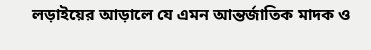লড়াইয়ের আড়ালে যে এমন আন্তর্জাতিক মাদক ও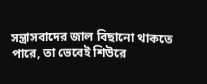সন্ত্রাসবাদের জাল বিছানো থাকতে পারে, তা ভেবেই শিউরে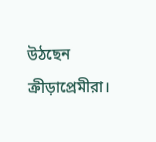উঠছেন ক্রীড়াপ্রেমীরা।